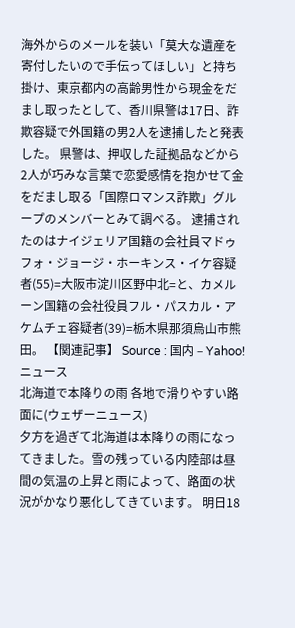海外からのメールを装い「莫大な遺産を寄付したいので手伝ってほしい」と持ち掛け、東京都内の高齢男性から現金をだまし取ったとして、香川県警は17日、詐欺容疑で外国籍の男2人を逮捕したと発表した。 県警は、押収した証拠品などから2人が巧みな言葉で恋愛感情を抱かせて金をだまし取る「国際ロマンス詐欺」グループのメンバーとみて調べる。 逮捕されたのはナイジェリア国籍の会社員マドゥフォ・ジョージ・ホーキンス・イケ容疑者(55)=大阪市淀川区野中北=と、カメルーン国籍の会社役員フル・パスカル・アケムチェ容疑者(39)=栃木県那須烏山市熊田。 【関連記事】 Source : 国内 – Yahoo!ニュース
北海道で本降りの雨 各地で滑りやすい路面に(ウェザーニュース)
夕方を過ぎて北海道は本降りの雨になってきました。雪の残っている内陸部は昼間の気温の上昇と雨によって、路面の状況がかなり悪化してきています。 明日18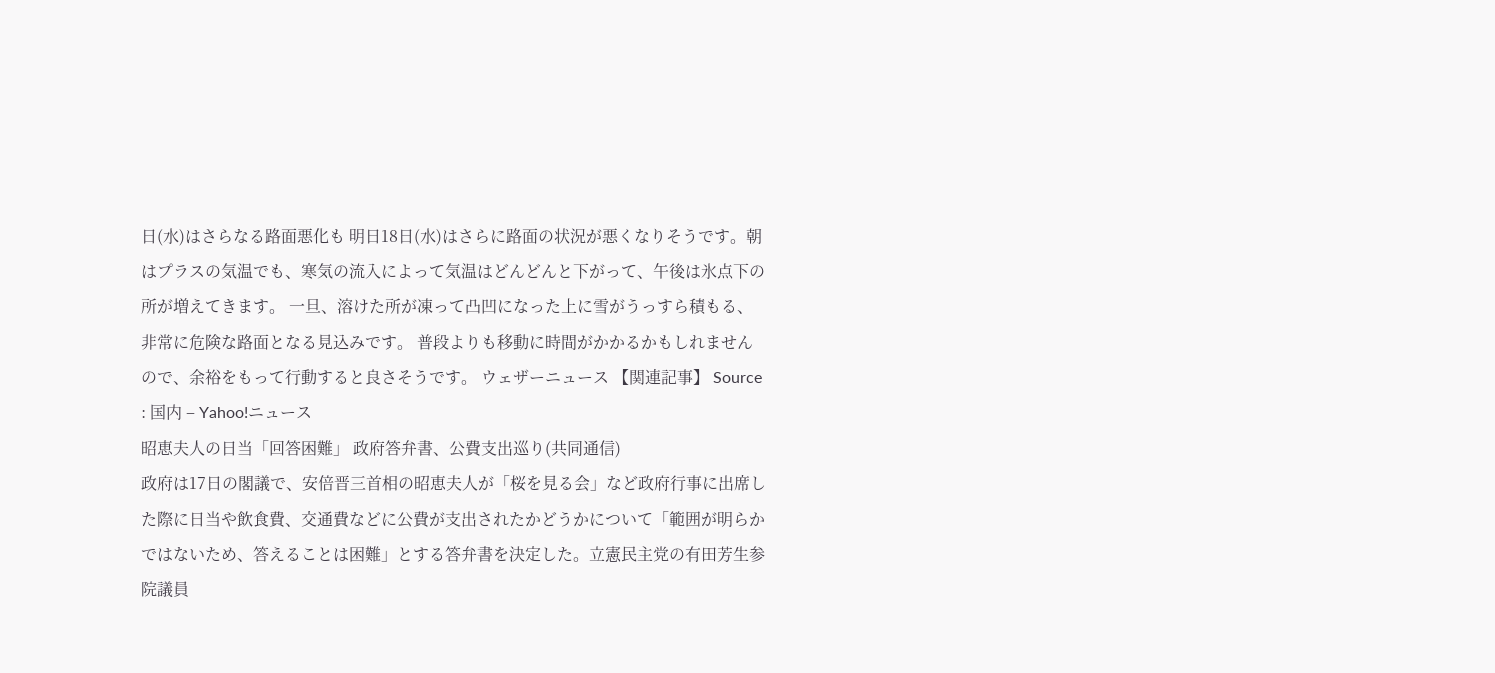日(水)はさらなる路面悪化も 明日18日(水)はさらに路面の状況が悪くなりそうです。朝はプラスの気温でも、寒気の流入によって気温はどんどんと下がって、午後は氷点下の所が増えてきます。 一旦、溶けた所が凍って凸凹になった上に雪がうっすら積もる、非常に危険な路面となる見込みです。 普段よりも移動に時間がかかるかもしれませんので、余裕をもって行動すると良さそうです。 ウェザーニュース 【関連記事】 Source : 国内 – Yahoo!ニュース
昭恵夫人の日当「回答困難」 政府答弁書、公費支出巡り(共同通信)
政府は17日の閣議で、安倍晋三首相の昭恵夫人が「桜を見る会」など政府行事に出席した際に日当や飲食費、交通費などに公費が支出されたかどうかについて「範囲が明らかではないため、答えることは困難」とする答弁書を決定した。立憲民主党の有田芳生参院議員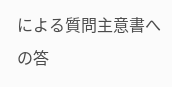による質問主意書への答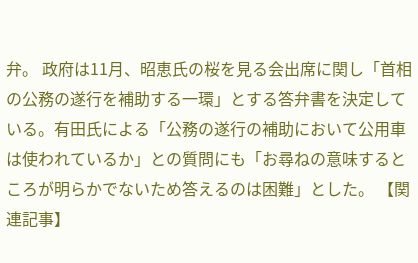弁。 政府は11月、昭恵氏の桜を見る会出席に関し「首相の公務の遂行を補助する一環」とする答弁書を決定している。有田氏による「公務の遂行の補助において公用車は使われているか」との質問にも「お尋ねの意味するところが明らかでないため答えるのは困難」とした。 【関連記事】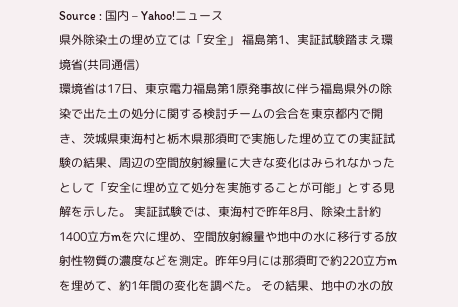Source : 国内 – Yahoo!ニュース
県外除染土の埋め立ては「安全」 福島第1、実証試験踏まえ環境省(共同通信)
環境省は17日、東京電力福島第1原発事故に伴う福島県外の除染で出た土の処分に関する検討チームの会合を東京都内で開き、茨城県東海村と栃木県那須町で実施した埋め立ての実証試験の結果、周辺の空間放射線量に大きな変化はみられなかったとして「安全に埋め立て処分を実施することが可能」とする見解を示した。 実証試験では、東海村で昨年8月、除染土計約1400立方mを穴に埋め、空間放射線量や地中の水に移行する放射性物質の濃度などを測定。昨年9月には那須町で約220立方mを埋めて、約1年間の変化を調べた。 その結果、地中の水の放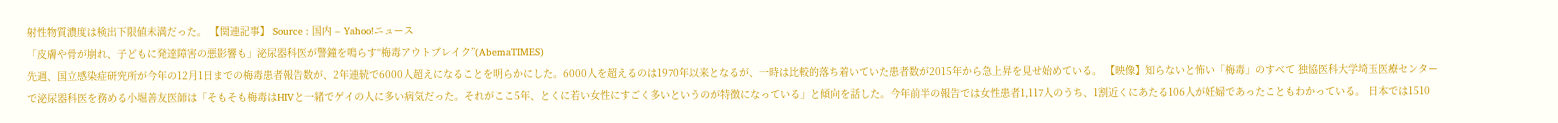射性物質濃度は検出下限値未満だった。 【関連記事】 Source : 国内 – Yahoo!ニュース
「皮膚や骨が崩れ、子どもに発達障害の悪影響も」泌尿器科医が警鐘を鳴らす“梅毒アウトブレイク”(AbemaTIMES)
先週、国立感染症研究所が今年の12月1日までの梅毒患者報告数が、2年連続で6000人超えになることを明らかにした。6000人を超えるのは1970年以来となるが、一時は比較的落ち着いていた患者数が2015年から急上昇を見せ始めている。 【映像】知らないと怖い「梅毒」のすべて 独協医科大学埼玉医療センターで泌尿器科医を務める小堀善友医師は「そもそも梅毒はHIVと一緒でゲイの人に多い病気だった。それがここ5年、とくに若い女性にすごく多いというのが特徴になっている」と傾向を話した。今年前半の報告では女性患者1,117人のうち、1割近くにあたる106人が妊婦であったこともわかっている。 日本では1510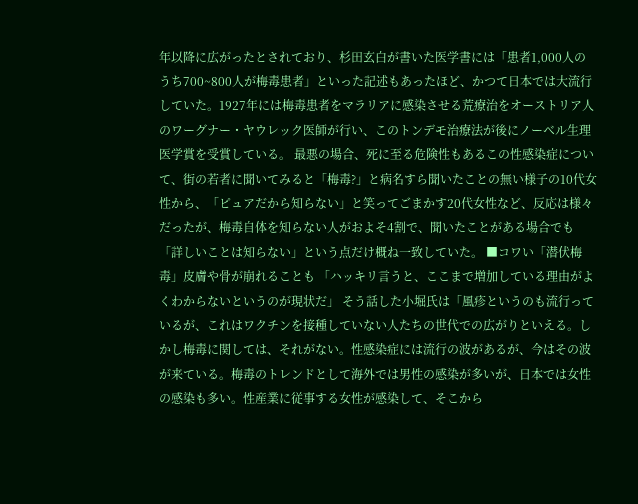年以降に広がったとされており、杉田玄白が書いた医学書には「患者1,000人のうち700~800人が梅毒患者」といった記述もあったほど、かつて日本では大流行していた。1927年には梅毒患者をマラリアに感染させる荒療治をオーストリア人のワーグナー・ヤウレック医師が行い、このトンデモ治療法が後にノーベル生理医学賞を受賞している。 最悪の場合、死に至る危険性もあるこの性感染症について、街の若者に聞いてみると「梅毒?」と病名すら聞いたことの無い様子の10代女性から、「ピュアだから知らない」と笑ってごまかす20代女性など、反応は様々だったが、梅毒自体を知らない人がおよそ4割で、聞いたことがある場合でも「詳しいことは知らない」という点だけ概ね一致していた。 ■コワい「潜伏梅毒」皮膚や骨が崩れることも 「ハッキリ言うと、ここまで増加している理由がよくわからないというのが現状だ」 そう話した小堀氏は「風疹というのも流行っているが、これはワクチンを接種していない人たちの世代での広がりといえる。しかし梅毒に関しては、それがない。性感染症には流行の波があるが、今はその波が来ている。梅毒のトレンドとして海外では男性の感染が多いが、日本では女性の感染も多い。性産業に従事する女性が感染して、そこから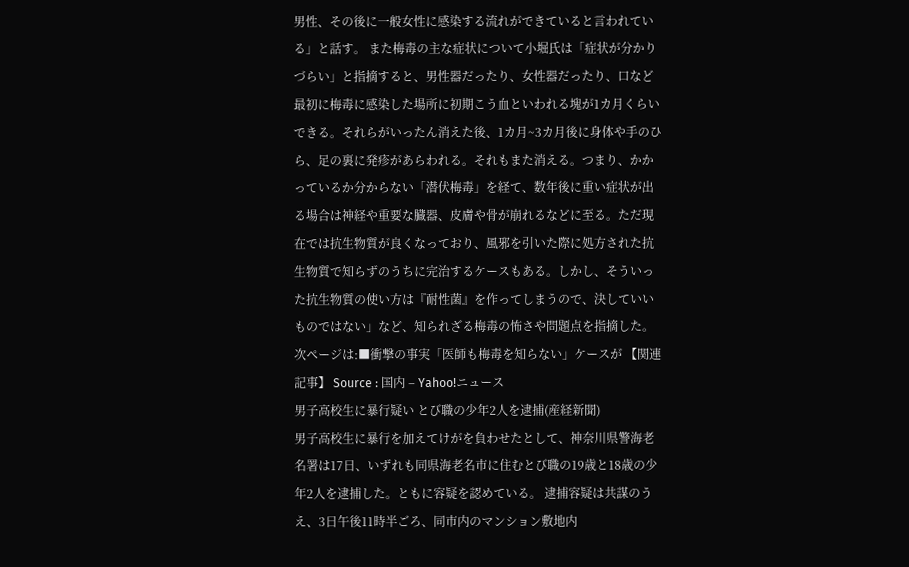男性、その後に一般女性に感染する流れができていると言われている」と話す。 また梅毒の主な症状について小堀氏は「症状が分かりづらい」と指摘すると、男性器だったり、女性器だったり、口など最初に梅毒に感染した場所に初期こう血といわれる塊が1カ月くらいできる。それらがいったん消えた後、1カ月~3カ月後に身体や手のひら、足の裏に発疹があらわれる。それもまた消える。つまり、かかっているか分からない「潜伏梅毒」を経て、数年後に重い症状が出る場合は神経や重要な臓器、皮膚や骨が崩れるなどに至る。ただ現在では抗生物質が良くなっており、風邪を引いた際に処方された抗生物質で知らずのうちに完治するケースもある。しかし、そういった抗生物質の使い方は『耐性菌』を作ってしまうので、決していいものではない」など、知られざる梅毒の怖さや問題点を指摘した。 次ページは:■衝撃の事実「医師も梅毒を知らない」ケースが 【関連記事】 Source : 国内 – Yahoo!ニュース
男子高校生に暴行疑い とび職の少年2人を逮捕(産経新聞)
男子高校生に暴行を加えてけがを負わせたとして、神奈川県警海老名署は17日、いずれも同県海老名市に住むとび職の19歳と18歳の少年2人を逮捕した。ともに容疑を認めている。 逮捕容疑は共謀のうえ、3日午後11時半ごろ、同市内のマンション敷地内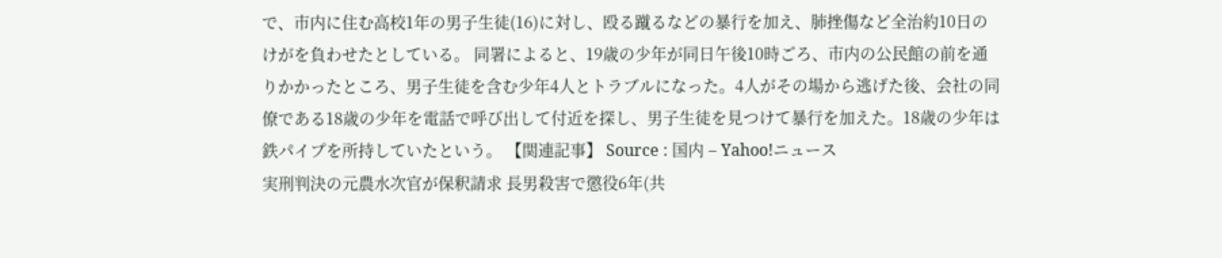で、市内に住む高校1年の男子生徒(16)に対し、殴る蹴るなどの暴行を加え、肺挫傷など全治約10日のけがを負わせたとしている。 同署によると、19歳の少年が同日午後10時ごろ、市内の公民館の前を通りかかったところ、男子生徒を含む少年4人とトラブルになった。4人がその場から逃げた後、会社の同僚である18歳の少年を電話で呼び出して付近を探し、男子生徒を見つけて暴行を加えた。18歳の少年は鉄パイプを所持していたという。 【関連記事】 Source : 国内 – Yahoo!ニュース
実刑判決の元農水次官が保釈請求 長男殺害で懲役6年(共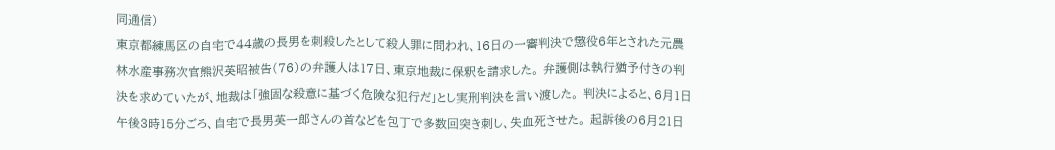同通信)
東京都練馬区の自宅で44歳の長男を刺殺したとして殺人罪に問われ、16日の一審判決で懲役6年とされた元農林水産事務次官熊沢英昭被告(76)の弁護人は17日、東京地裁に保釈を請求した。 弁護側は執行猶予付きの判決を求めていたが、地裁は「強固な殺意に基づく危険な犯行だ」とし実刑判決を言い渡した。 判決によると、6月1日午後3時15分ごろ、自宅で長男英一郎さんの首などを包丁で多数回突き刺し、失血死させた。 起訴後の6月21日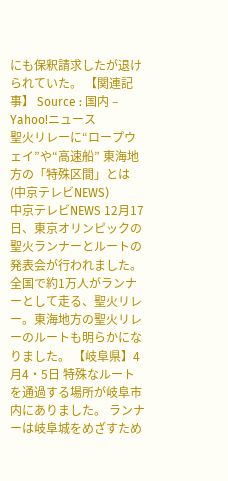にも保釈請求したが退けられていた。 【関連記事】 Source : 国内 – Yahoo!ニュース
聖火リレーに“ロープウェイ”や“高速船” 東海地方の「特殊区間」とは(中京テレビNEWS)
中京テレビNEWS 12月17日、東京オリンピックの聖火ランナーとルートの発表会が行われました。 全国で約1万人がランナーとして走る、聖火リレー。東海地方の聖火リレーのルートも明らかになりました。 【岐阜県】4月4・5日 特殊なルートを通過する場所が岐阜市内にありました。 ランナーは岐阜城をめざすため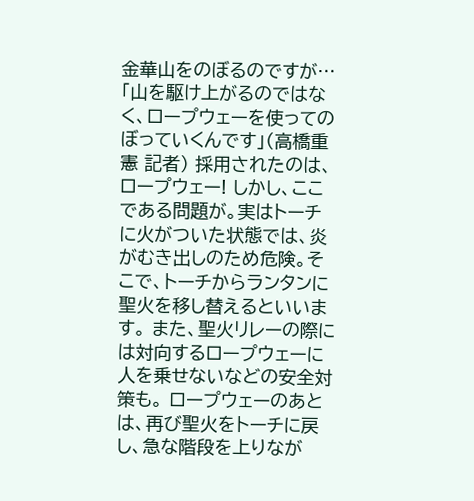金華山をのぼるのですが… 「山を駆け上がるのではなく、ロープウェーを使ってのぼっていくんです」(高橋重憲 記者) 採用されたのは、ロープウェー! しかし、ここである問題が。実はトーチに火がついた状態では、炎がむき出しのため危険。そこで、トーチからランタンに聖火を移し替えるといいます。 また、聖火リレーの際には対向するロープウェーに人を乗せないなどの安全対策も。 ロープウェーのあとは、再び聖火をトーチに戻し、急な階段を上りなが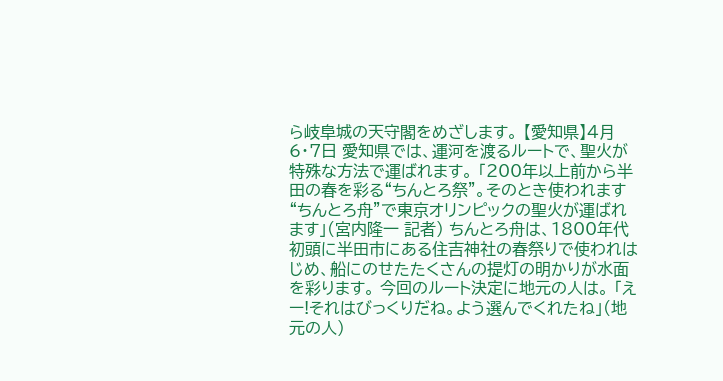ら岐阜城の天守閣をめざします。 【愛知県】4月6・7日 愛知県では、運河を渡るルートで、聖火が特殊な方法で運ばれます。 「200年以上前から半田の春を彩る“ちんとろ祭”。そのとき使われます“ちんとろ舟”で東京オリンピックの聖火が運ばれます」(宮内隆一 記者) ちんとろ舟は、1800年代初頭に半田市にある住吉神社の春祭りで使われはじめ、船にのせたたくさんの提灯の明かりが水面を彩ります。 今回のルート決定に地元の人は。 「えー!それはびっくりだね。よう選んでくれたね」(地元の人)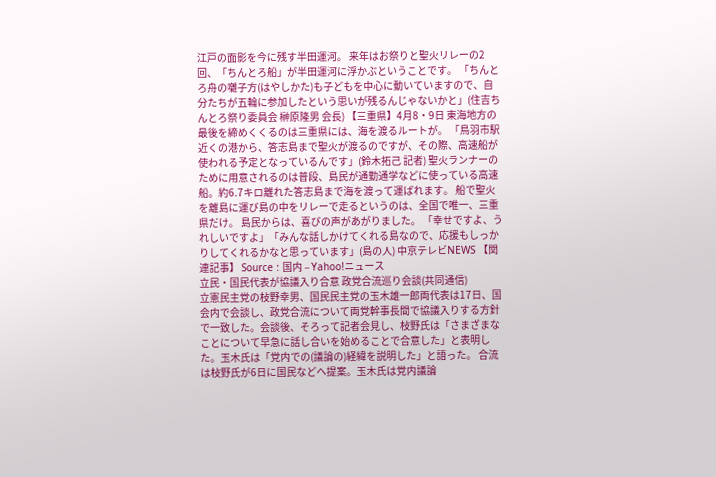江戸の面影を今に残す半田運河。 来年はお祭りと聖火リレーの2回、「ちんとろ船」が半田運河に浮かぶということです。 「ちんとろ舟の囃子方(はやしかた)も子どもを中心に動いていますので、自分たちが五輪に参加したという思いが残るんじゃないかと」(住吉ちんとろ祭り委員会 榊原隆男 会長) 【三重県】4月8・9日 東海地方の最後を締めくくるのは三重県には、海を渡るルートが。 「鳥羽市駅近くの港から、答志島まで聖火が渡るのですが、その際、高速船が使われる予定となっているんです」(鈴木拓己 記者) 聖火ランナーのために用意されるのは普段、島民が通勤通学などに使っている高速船。約6.7キロ離れた答志島まで海を渡って運ばれます。 船で聖火を離島に運び島の中をリレーで走るというのは、全国で唯一、三重県だけ。 島民からは、喜びの声があがりました。 「幸せですよ、うれしいですよ」「みんな話しかけてくれる島なので、応援もしっかりしてくれるかなと思っています」(島の人) 中京テレビNEWS 【関連記事】 Source : 国内 – Yahoo!ニュース
立民・国民代表が協議入り合意 政党合流巡り会談(共同通信)
立憲民主党の枝野幸男、国民民主党の玉木雄一郎両代表は17日、国会内で会談し、政党合流について両党幹事長間で協議入りする方針で一致した。会談後、そろって記者会見し、枝野氏は「さまざまなことについて早急に話し合いを始めることで合意した」と表明した。玉木氏は「党内での(議論の)経緯を説明した」と語った。 合流は枝野氏が6日に国民などへ提案。玉木氏は党内議論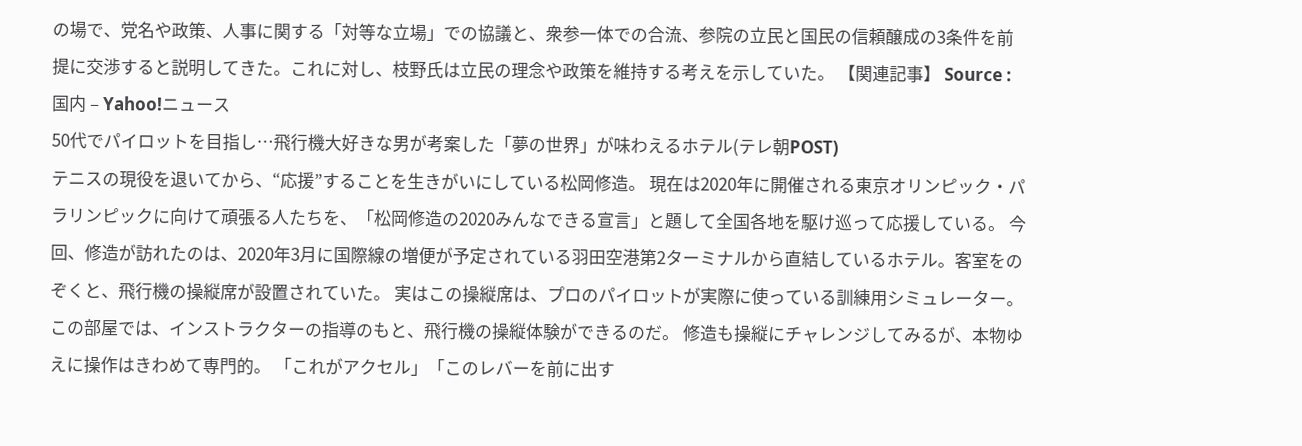の場で、党名や政策、人事に関する「対等な立場」での協議と、衆参一体での合流、参院の立民と国民の信頼醸成の3条件を前提に交渉すると説明してきた。これに対し、枝野氏は立民の理念や政策を維持する考えを示していた。 【関連記事】 Source : 国内 – Yahoo!ニュース
50代でパイロットを目指し…飛行機大好きな男が考案した「夢の世界」が味わえるホテル(テレ朝POST)
テニスの現役を退いてから、“応援”することを生きがいにしている松岡修造。 現在は2020年に開催される東京オリンピック・パラリンピックに向けて頑張る人たちを、「松岡修造の2020みんなできる宣言」と題して全国各地を駆け巡って応援している。 今回、修造が訪れたのは、2020年3月に国際線の増便が予定されている羽田空港第2ターミナルから直結しているホテル。客室をのぞくと、飛行機の操縦席が設置されていた。 実はこの操縦席は、プロのパイロットが実際に使っている訓練用シミュレーター。この部屋では、インストラクターの指導のもと、飛行機の操縦体験ができるのだ。 修造も操縦にチャレンジしてみるが、本物ゆえに操作はきわめて専門的。 「これがアクセル」「このレバーを前に出す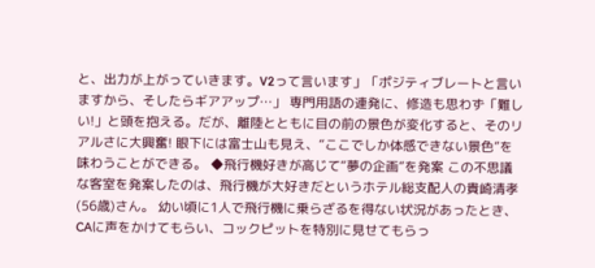と、出力が上がっていきます。V2って言います」「ポジティブレートと言いますから、そしたらギアアップ…」 専門用語の連発に、修造も思わず「難しい!」と頭を抱える。だが、離陸とともに目の前の景色が変化すると、そのリアルさに大興奮! 眼下には富士山も見え、“ここでしか体感できない景色”を味わうことができる。 ◆飛行機好きが高じて“夢の企画”を発案 この不思議な客室を発案したのは、飛行機が大好きだというホテル総支配人の貴崎清孝(56歳)さん。 幼い頃に1人で飛行機に乗らざるを得ない状況があったとき、CAに声をかけてもらい、コックピットを特別に見せてもらっ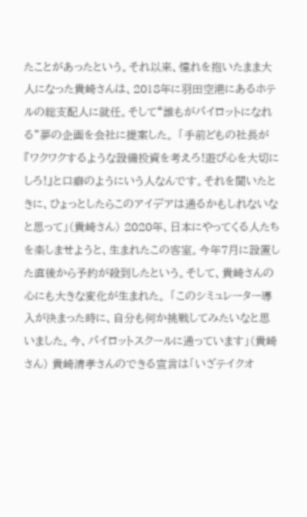たことがあったという。それ以来、憧れを抱いたまま大人になった貴崎さんは、2018年に羽田空港にあるホテルの総支配人に就任。そして“誰もがパイロットになれる”夢の企画を会社に提案した。 「手前どもの社長が『ワクワクするような設備投資を考えろ!遊び心を大切にしろ!』と口癖のようにいう人なんです。それを聞いたときに、ひょっとしたらこのアイデアは通るかもしれないなと思って」(貴崎さん) 2020年、日本にやってくる人たちを楽しませようと、生まれたこの客室。今年7月に設置した直後から予約が殺到したという。そして、貴崎さんの心にも大きな変化が生まれた。 「このシミュレーター導入が決まった時に、自分も何か挑戦してみたいなと思いました。今、パイロットスクールに通っています」(貴崎さん) 貴崎清孝さんのできる宣言は「いざテイクオ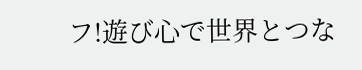フ!遊び心で世界とつな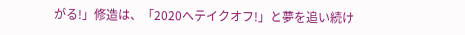がる!」修造は、「2020へテイクオフ!」と夢を追い続け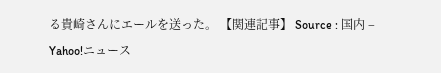る貴崎さんにエールを送った。 【関連記事】 Source : 国内 – Yahoo!ニュース